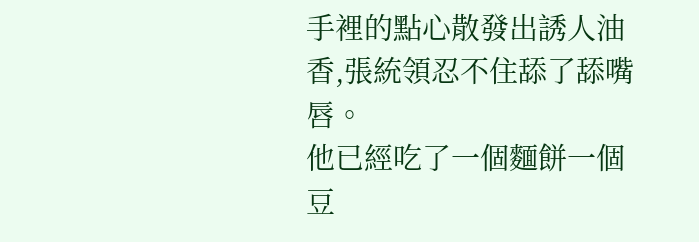手裡的點心散發出誘人油香,張統領忍不住舔了舔嘴唇。
他已經吃了一個麵餅一個豆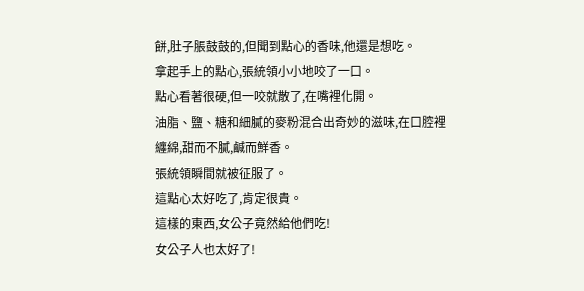餅,肚子脹鼓鼓的,但聞到點心的香味,他還是想吃。
拿起手上的點心,張統領小小地咬了一口。
點心看著很硬,但一咬就散了,在嘴裡化開。
油脂、鹽、糖和細膩的麥粉混合出奇妙的滋味,在口腔裡纏綿,甜而不膩,鹹而鮮香。
張統領瞬間就被征服了。
這點心太好吃了,肯定很貴。
這樣的東西,女公子竟然給他們吃!
女公子人也太好了!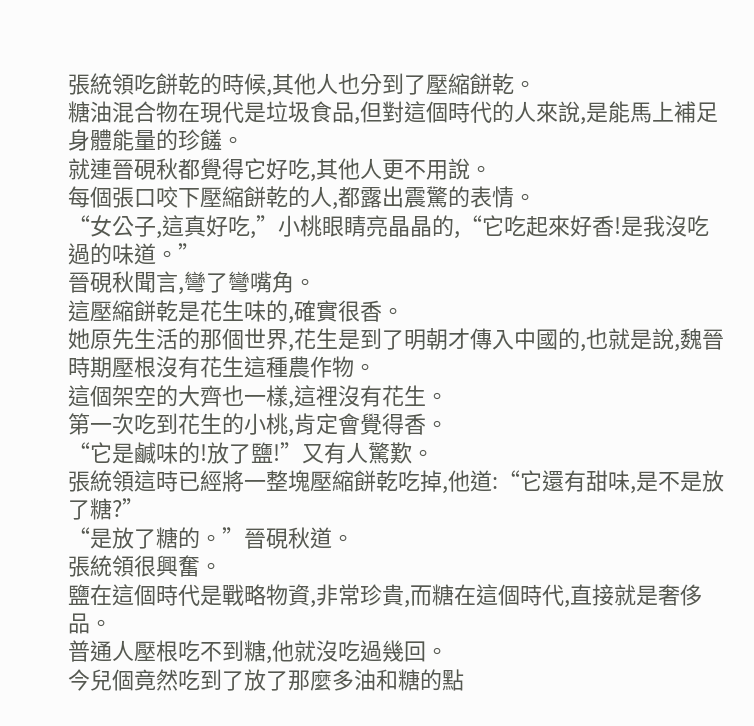張統領吃餅乾的時候,其他人也分到了壓縮餅乾。
糖油混合物在現代是垃圾食品,但對這個時代的人來說,是能馬上補足身體能量的珍饈。
就連晉硯秋都覺得它好吃,其他人更不用說。
每個張口咬下壓縮餅乾的人,都露出震驚的表情。
“女公子,這真好吃,”小桃眼睛亮晶晶的,“它吃起來好香!是我沒吃過的味道。”
晉硯秋聞言,彎了彎嘴角。
這壓縮餅乾是花生味的,確實很香。
她原先生活的那個世界,花生是到了明朝才傳入中國的,也就是說,魏晉時期壓根沒有花生這種農作物。
這個架空的大齊也一樣,這裡沒有花生。
第一次吃到花生的小桃,肯定會覺得香。
“它是鹹味的!放了鹽!”又有人驚歎。
張統領這時已經將一整塊壓縮餅乾吃掉,他道:“它還有甜味,是不是放了糖?”
“是放了糖的。”晉硯秋道。
張統領很興奮。
鹽在這個時代是戰略物資,非常珍貴,而糖在這個時代,直接就是奢侈品。
普通人壓根吃不到糖,他就沒吃過幾回。
今兒個竟然吃到了放了那麼多油和糖的點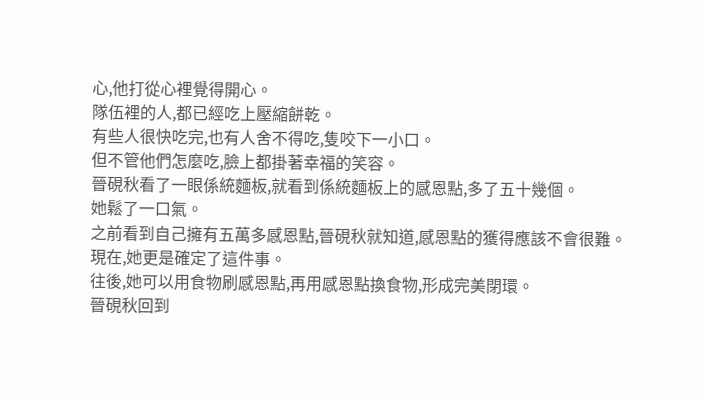心,他打從心裡覺得開心。
隊伍裡的人,都已經吃上壓縮餅乾。
有些人很快吃完,也有人舍不得吃,隻咬下一小口。
但不管他們怎麼吃,臉上都掛著幸福的笑容。
晉硯秋看了一眼係統麵板,就看到係統麵板上的感恩點,多了五十幾個。
她鬆了一口氣。
之前看到自己擁有五萬多感恩點,晉硯秋就知道,感恩點的獲得應該不會很難。
現在,她更是確定了這件事。
往後,她可以用食物刷感恩點,再用感恩點換食物,形成完美閉環。
晉硯秋回到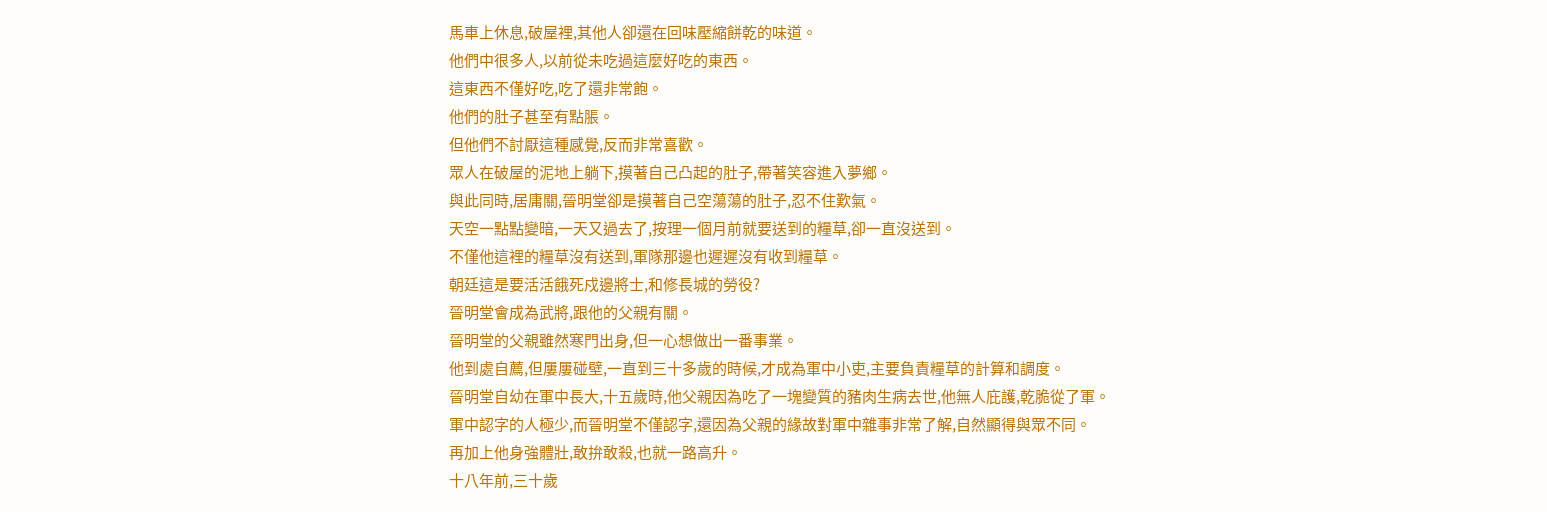馬車上休息,破屋裡,其他人卻還在回味壓縮餅乾的味道。
他們中很多人,以前從未吃過這麼好吃的東西。
這東西不僅好吃,吃了還非常飽。
他們的肚子甚至有點脹。
但他們不討厭這種感覺,反而非常喜歡。
眾人在破屋的泥地上躺下,摸著自己凸起的肚子,帶著笑容進入夢鄉。
與此同時,居庸關,晉明堂卻是摸著自己空蕩蕩的肚子,忍不住歎氣。
天空一點點變暗,一天又過去了,按理一個月前就要送到的糧草,卻一直沒送到。
不僅他這裡的糧草沒有送到,軍隊那邊也遲遲沒有收到糧草。
朝廷這是要活活餓死戍邊將士,和修長城的勞役?
晉明堂會成為武將,跟他的父親有關。
晉明堂的父親雖然寒門出身,但一心想做出一番事業。
他到處自薦,但屢屢碰壁,一直到三十多歲的時候,才成為軍中小吏,主要負責糧草的計算和調度。
晉明堂自幼在軍中長大,十五歲時,他父親因為吃了一塊變質的豬肉生病去世,他無人庇護,乾脆從了軍。
軍中認字的人極少,而晉明堂不僅認字,還因為父親的緣故對軍中雜事非常了解,自然顯得與眾不同。
再加上他身強體壯,敢拚敢殺,也就一路高升。
十八年前,三十歲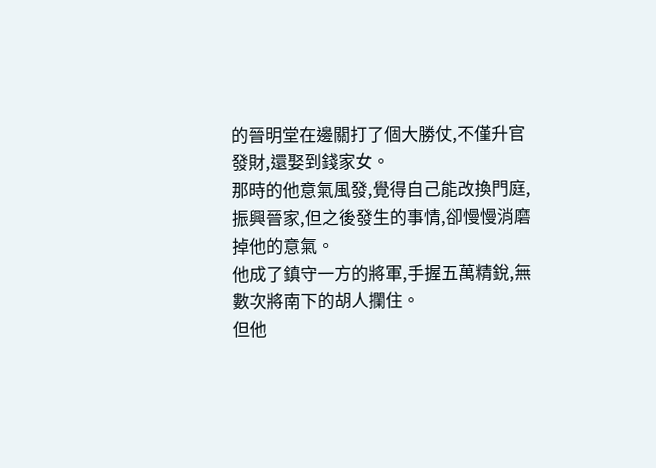的晉明堂在邊關打了個大勝仗,不僅升官發財,還娶到錢家女。
那時的他意氣風發,覺得自己能改換門庭,振興晉家,但之後發生的事情,卻慢慢消磨掉他的意氣。
他成了鎮守一方的將軍,手握五萬精銳,無數次將南下的胡人攔住。
但他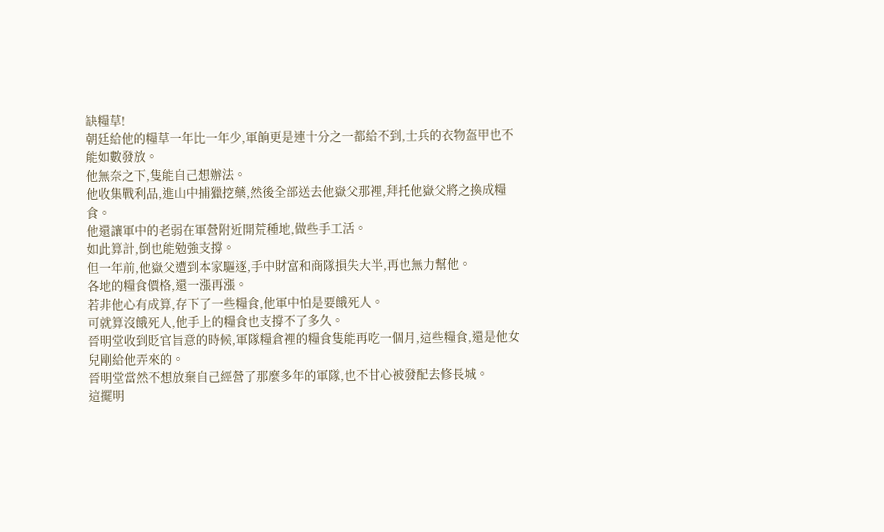缺糧草!
朝廷給他的糧草一年比一年少,軍餉更是連十分之一都給不到,士兵的衣物盔甲也不能如數發放。
他無奈之下,隻能自己想辦法。
他收集戰利品,進山中捕獵挖藥,然後全部送去他嶽父那裡,拜托他嶽父將之換成糧食。
他還讓軍中的老弱在軍營附近開荒種地,做些手工活。
如此算計,倒也能勉強支撐。
但一年前,他嶽父遭到本家驅逐,手中財富和商隊損失大半,再也無力幫他。
各地的糧食價格,還一漲再漲。
若非他心有成算,存下了一些糧食,他軍中怕是要餓死人。
可就算沒餓死人,他手上的糧食也支撐不了多久。
晉明堂收到貶官旨意的時候,軍隊糧倉裡的糧食隻能再吃一個月,這些糧食,還是他女兒剛給他弄來的。
晉明堂當然不想放棄自己經營了那麼多年的軍隊,也不甘心被發配去修長城。
這擺明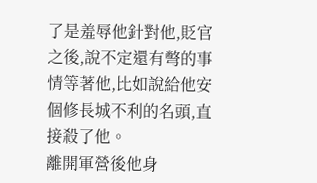了是羞辱他針對他,貶官之後,說不定還有彆的事情等著他,比如說給他安個修長城不利的名頭,直接殺了他。
離開軍營後他身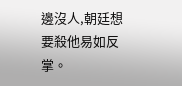邊沒人,朝廷想要殺他易如反掌。